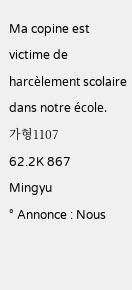Ma copine est victime de harcèlement scolaire dans notre école.
가형1107
62.2K 867
Mingyu
° Annonce : Nous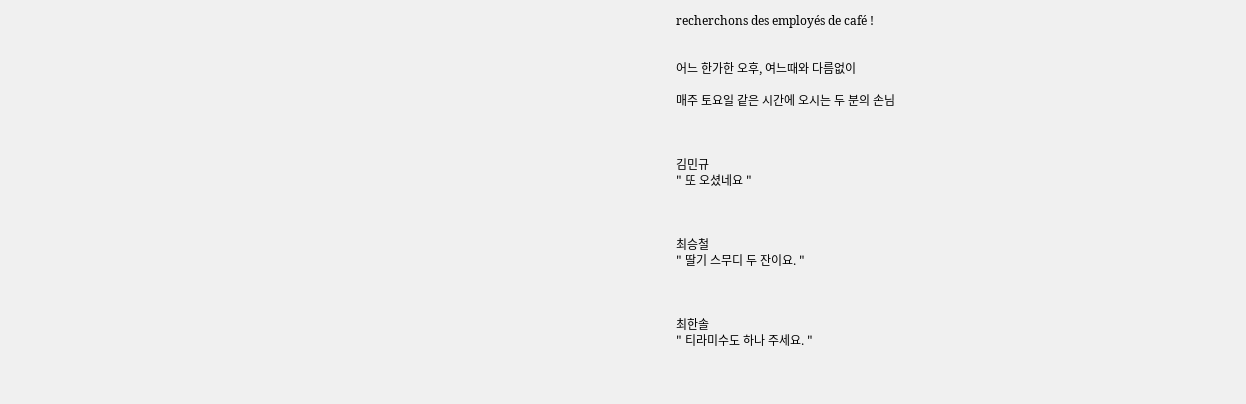recherchons des employés de café !


어느 한가한 오후, 여느때와 다름없이

매주 토요일 같은 시간에 오시는 두 분의 손님



김민규
" 또 오셨네요 "



최승철
" 딸기 스무디 두 잔이요. "



최한솔
" 티라미수도 하나 주세요. "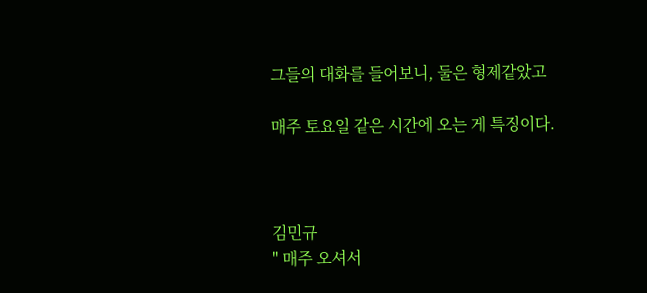그들의 대화를 들어보니, 둘은 형제같았고

매주 토요일 같은 시간에 오는 게 특징이다.



김민규
" 매주 오셔서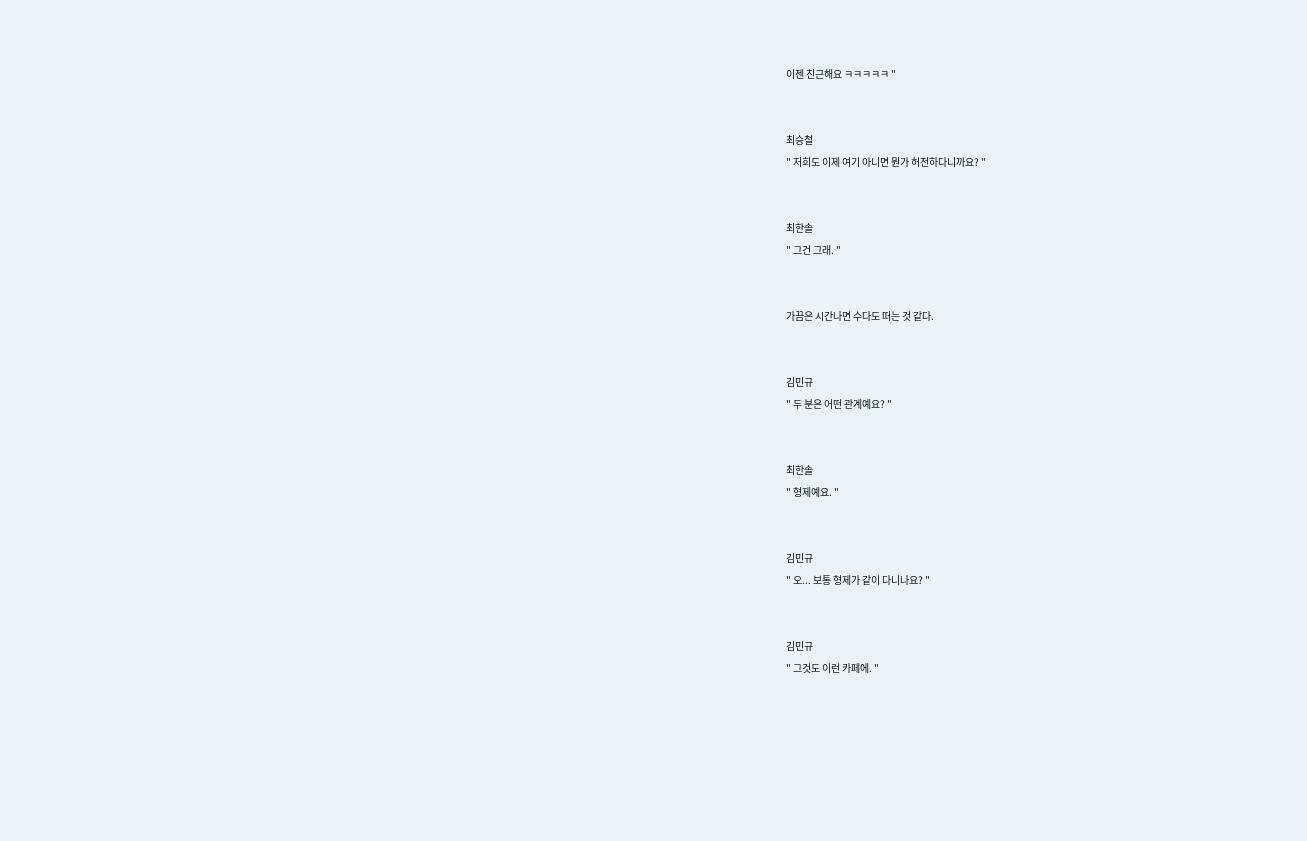이젠 친근해요 ㅋㅋㅋㅋㅋ "


최승철
" 저희도 이제 여기 아니면 뭔가 허전하다니까요? "


최한솔
" 그건 그래. "


가끔은 시간나면 수다도 떠는 것 같다.


김민규
" 두 분은 어떤 관계예요? "


최한솔
" 형제예요. "


김민규
" 오... 보통 형제가 같이 다니나요? "


김민규
" 그것도 이런 카페에. "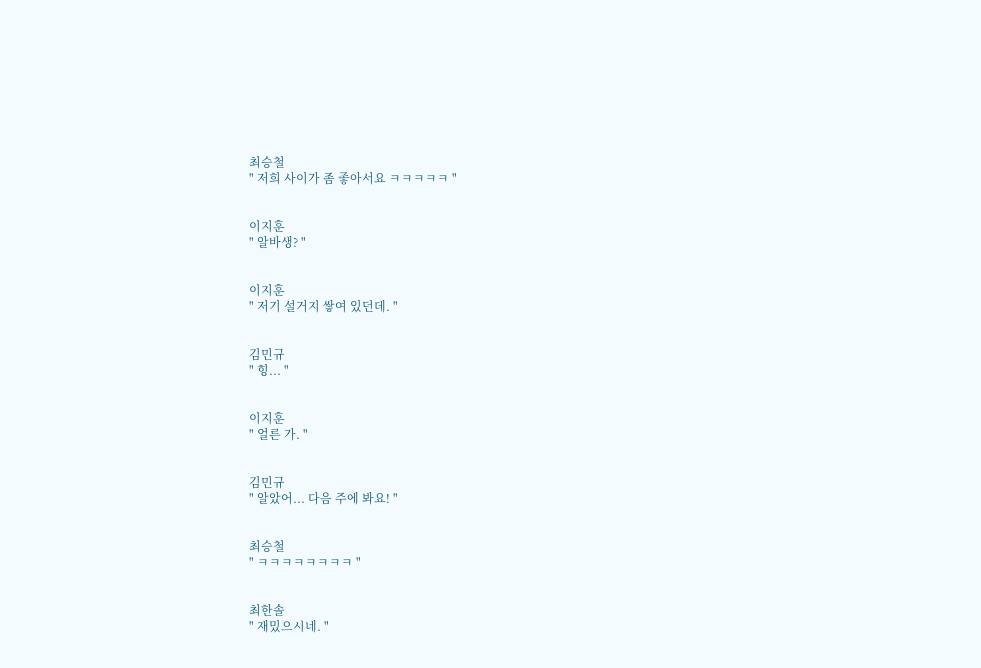최승철
" 저희 사이가 좀 좋아서요 ㅋㅋㅋㅋㅋ "


이지훈
" 알바생? "


이지훈
" 저기 설거지 쌓여 있던데. "


김민규
" 힝... "


이지훈
" 얼른 가. "


김민규
" 알았어... 다음 주에 봐요! "


최승철
" ㅋㅋㅋㅋㅋㅋㅋㅋ "


최한솔
" 재밌으시네. "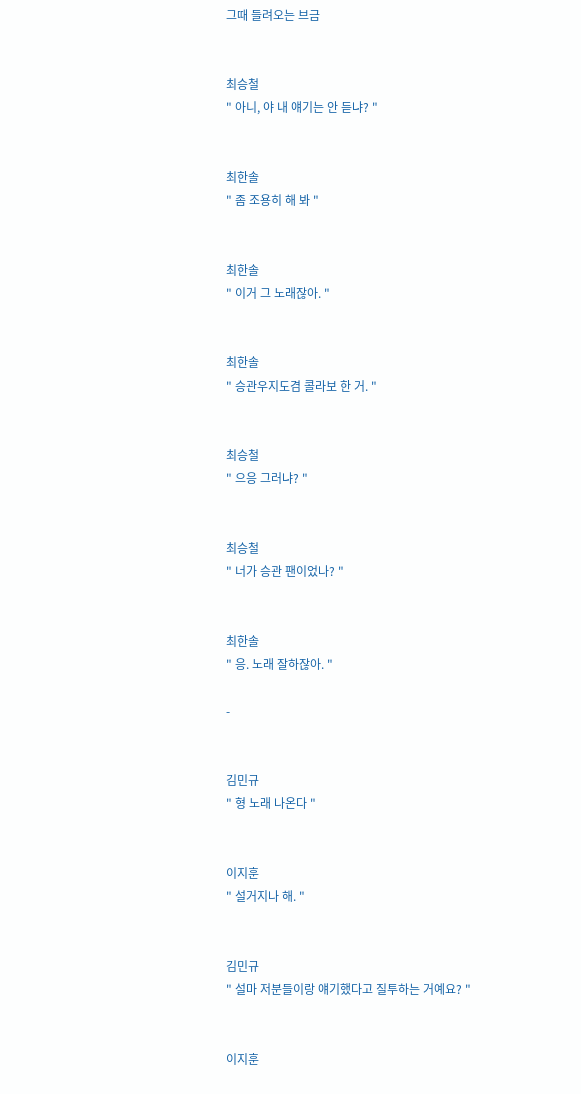그때 들려오는 브금


최승철
" 아니, 야 내 얘기는 안 듣냐? "


최한솔
" 좀 조용히 해 봐 "


최한솔
" 이거 그 노래잖아. "


최한솔
" 승관우지도겸 콜라보 한 거. "


최승철
" 으응 그러냐? "


최승철
" 너가 승관 팬이었나? "


최한솔
" 응. 노래 잘하잖아. "

-


김민규
" 형 노래 나온다 "


이지훈
" 설거지나 해. "


김민규
" 설마 저분들이랑 얘기했다고 질투하는 거예요? "


이지훈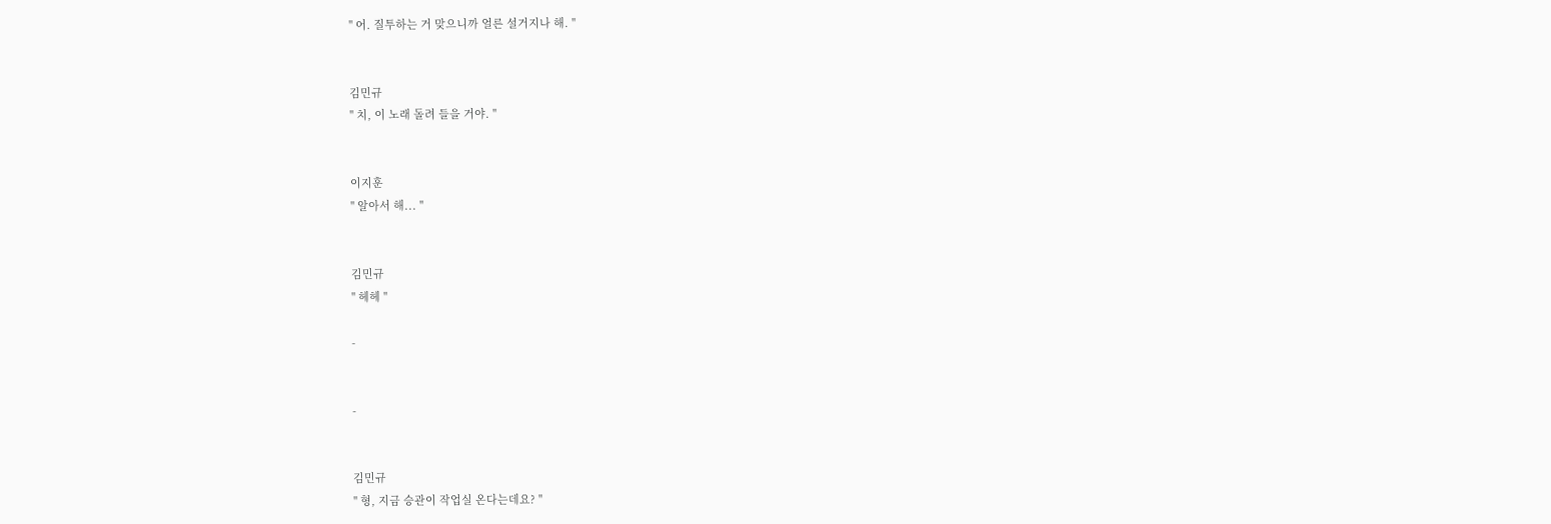" 어. 질투하는 거 맞으니까 얼른 설거지나 해. "


김민규
" 치, 이 노래 돌려 들을 거야. "


이지훈
" 알아서 해... "


김민규
" 헤헤 "

-


-


김민규
" 형, 지금 승관이 작업실 온다는데요? "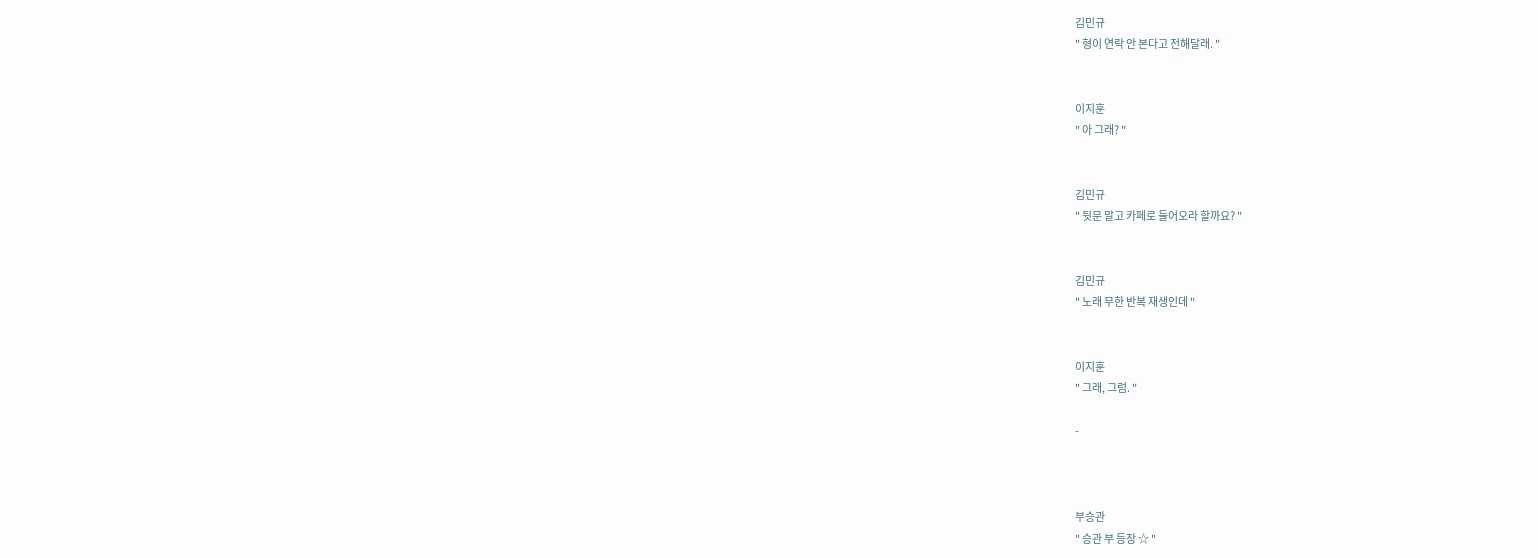김민규
" 형이 연락 안 본다고 전해달래. "


이지훈
" 아 그래? "


김민규
" 뒷문 말고 카페로 들어오라 할까요? "


김민규
" 노래 무한 반복 재생인데 "


이지훈
" 그래, 그럼. "

-



부승관
" 승관 부 등장 ☆ "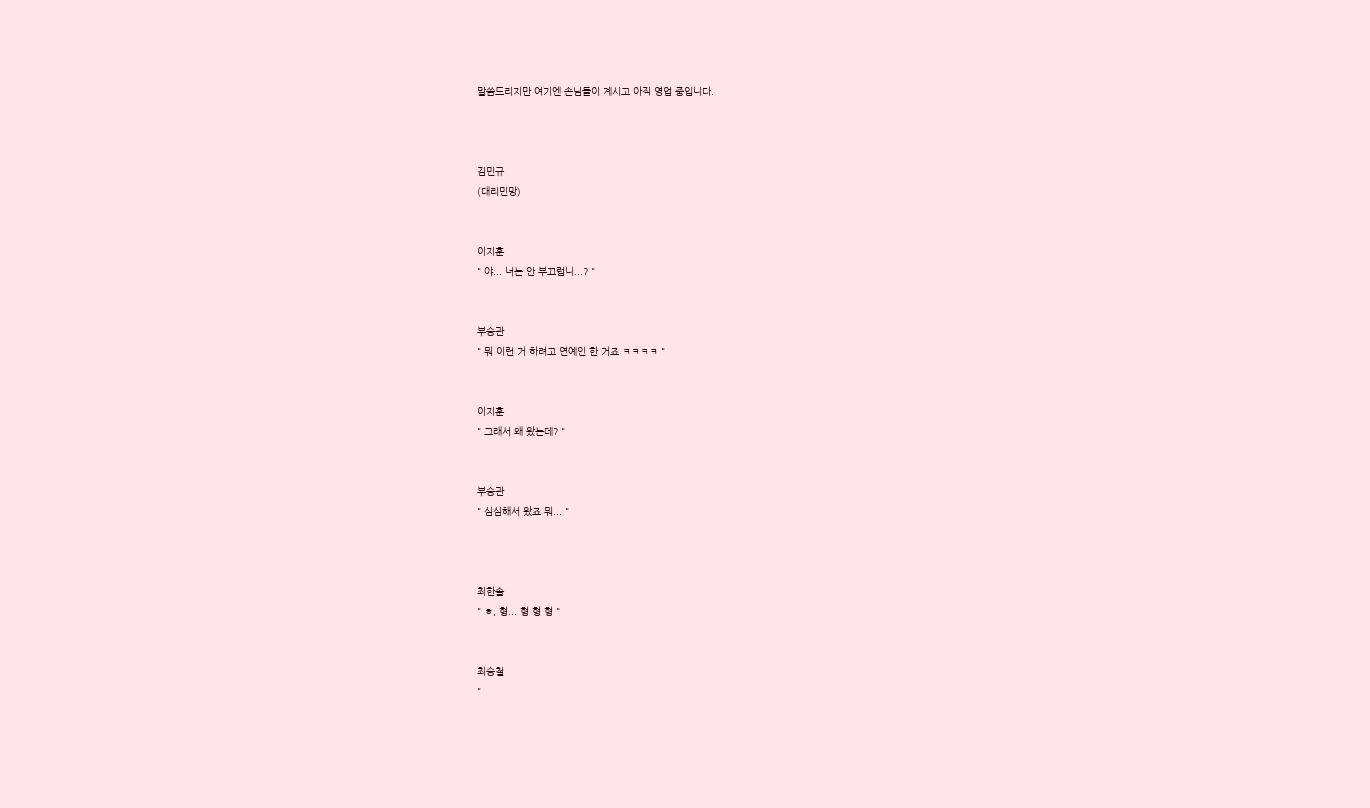말씀드리지만 여기엔 손님들이 계시고 아직 영업 중입니다.



김민규
(대리민망)


이지훈
" 야... 너는 안 부끄럽니...? "


부승관
" 뭐 이런 거 하려고 연예인 한 거죠 ㅋㅋㅋㅋ "


이지훈
" 그래서 왜 왔는데? "


부승관
" 심심해서 왔죠 뭐... "



최한솔
" ㅎ, 형... 형 형 형 "


최승철
"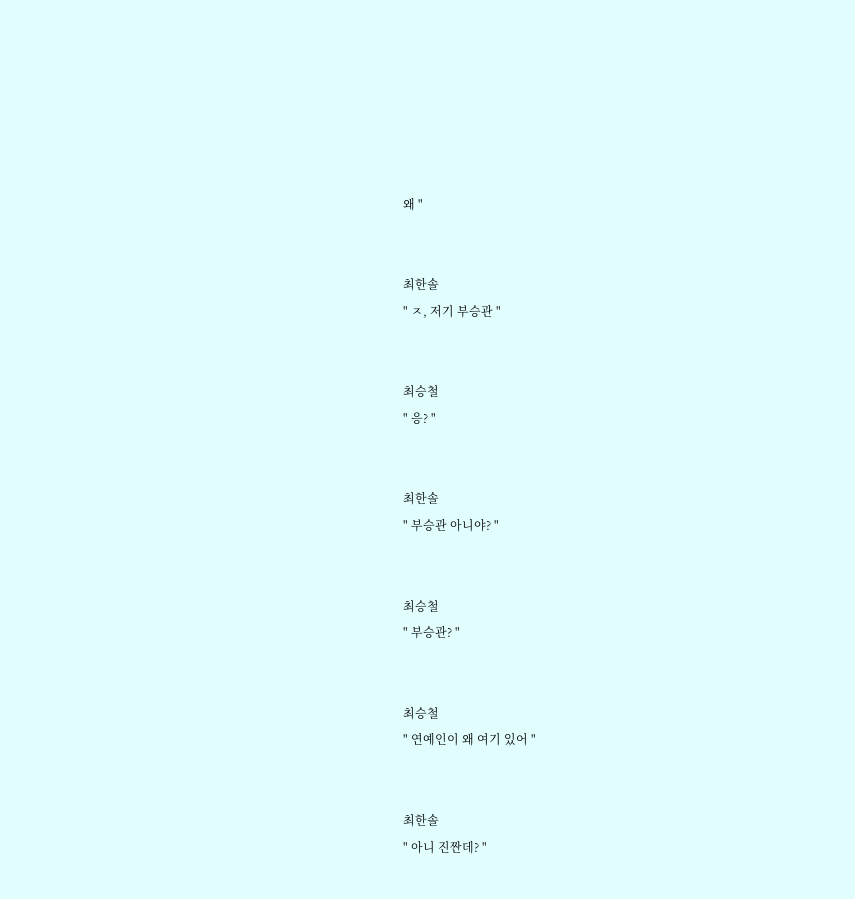왜 "


최한솔
" ㅈ, 저기 부승관 "


최승철
" 응? "


최한솔
" 부승관 아니야? "


최승철
" 부승관? "


최승철
" 연예인이 왜 여기 있어 "


최한솔
" 아니 진짠데? "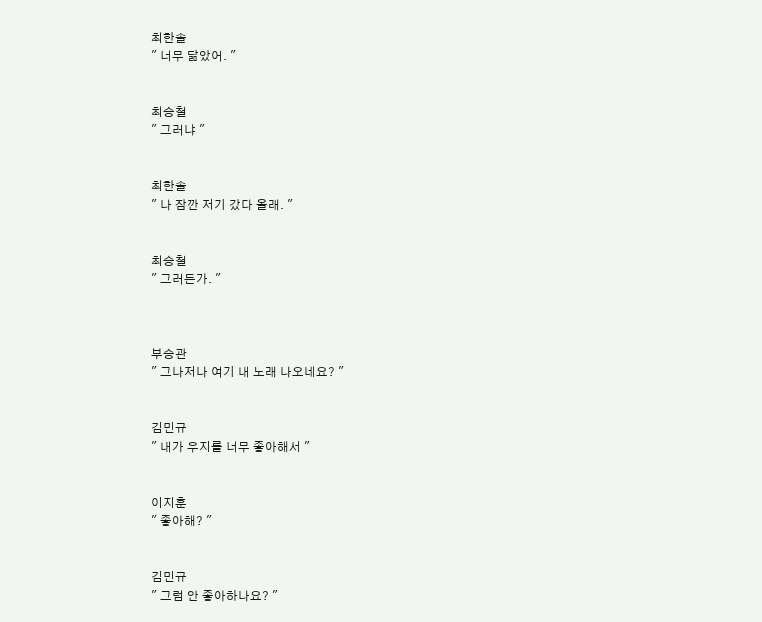최한솔
" 너무 닮았어. "


최승철
" 그러냐 "


최한솔
" 나 잠깐 저기 갔다 올래. "


최승철
" 그러든가. "



부승관
" 그나저나 여기 내 노래 나오네요? "


김민규
" 내가 우지를 너무 좋아해서 "


이지훈
" 좋아해? "


김민규
" 그럼 안 좋아하나요? "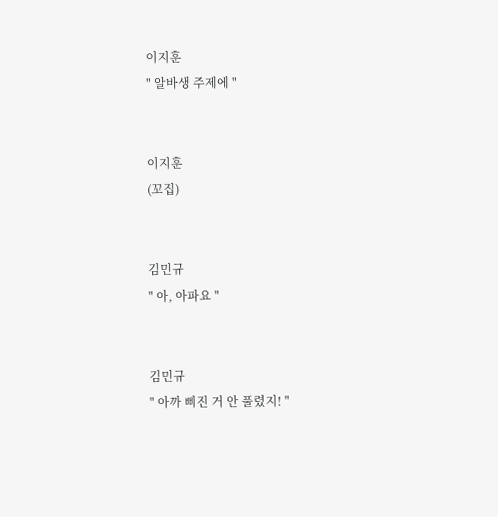이지훈
" 알바생 주제에 "


이지훈
(꼬집)


김민규
" 아, 아파요 "


김민규
" 아까 삐진 거 안 풀렸지! "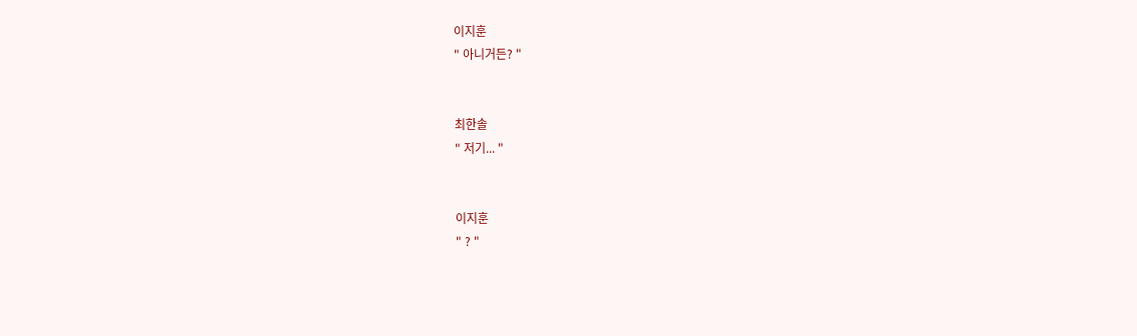이지훈
" 아니거든? "


최한솔
" 저기... "


이지훈
" ? "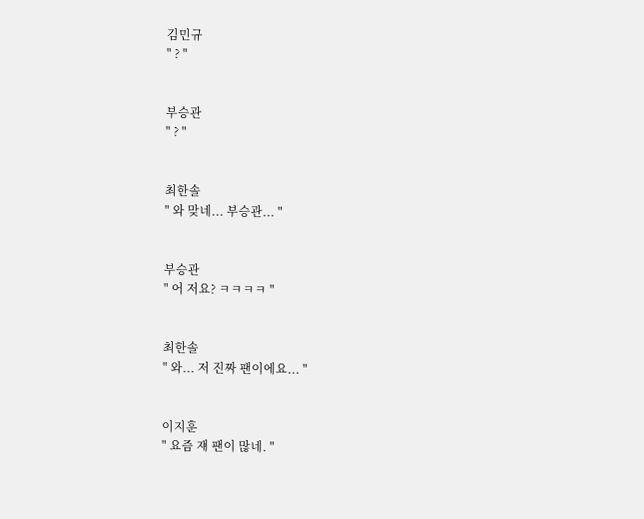김민규
" ? "


부승관
" ? "


최한솔
" 와 맞네... 부승관... "


부승관
" 어 저요? ㅋㅋㅋㅋ "


최한솔
" 와... 저 진짜 팬이에요... "


이지훈
" 요즘 쟤 팬이 많네. "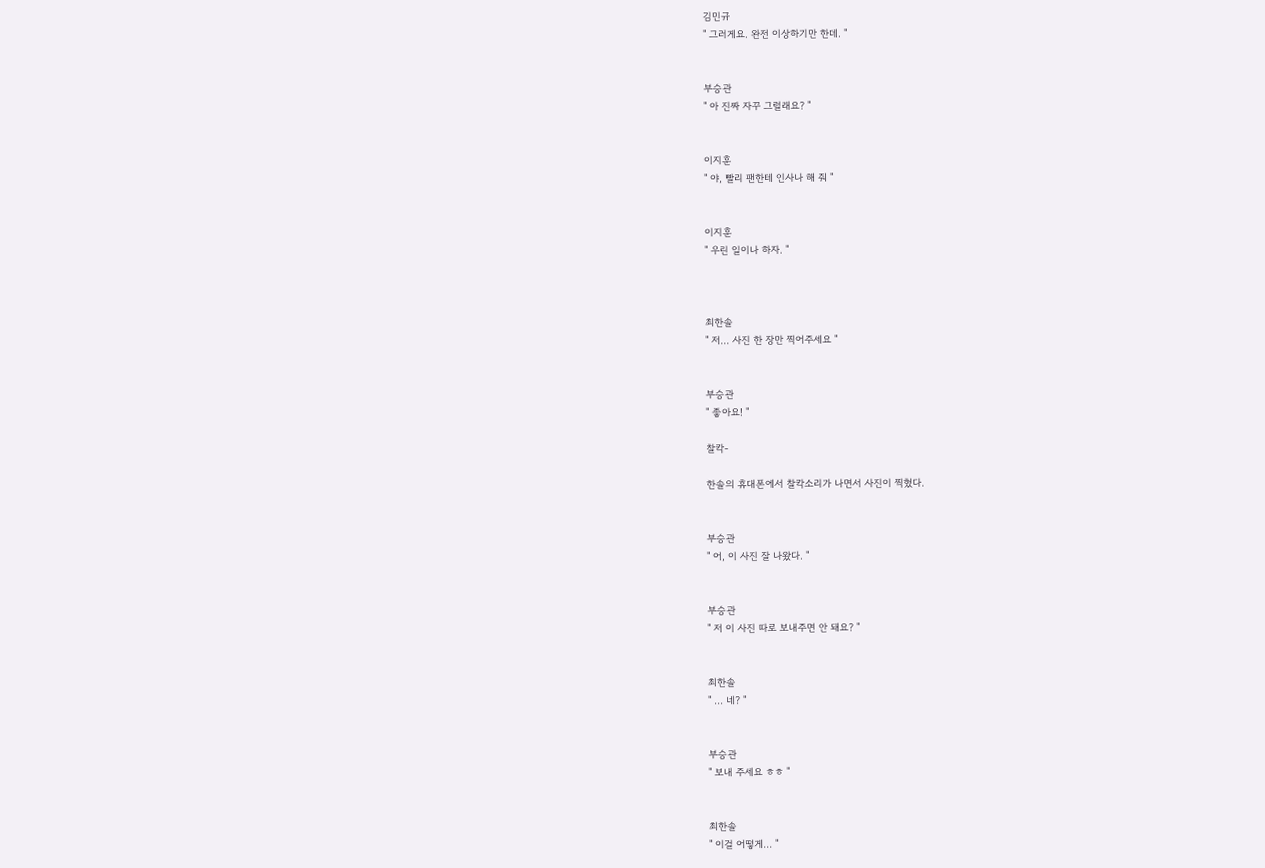김민규
" 그러게요. 완전 이상하기만 한데. "


부승관
" 아 진짜 자꾸 그럴래요? "


이지훈
" 야, 빨리 팬한테 인사나 해 줘 "


이지훈
" 우린 일이나 하자. "



최한솔
" 저... 사진 한 장만 찍어주세요 "


부승관
" 좋아요! "

찰칵-

한솔의 휴대폰에서 찰칵소리가 나면서 사진이 찍혔다.


부승관
" 어, 이 사진 잘 나왔다. "


부승관
" 저 이 사진 따로 보내주면 안 돼요? "


최한솔
" ... 네? "


부승관
" 보내 주세요 ㅎㅎ "


최한솔
" 이걸 어떻게... "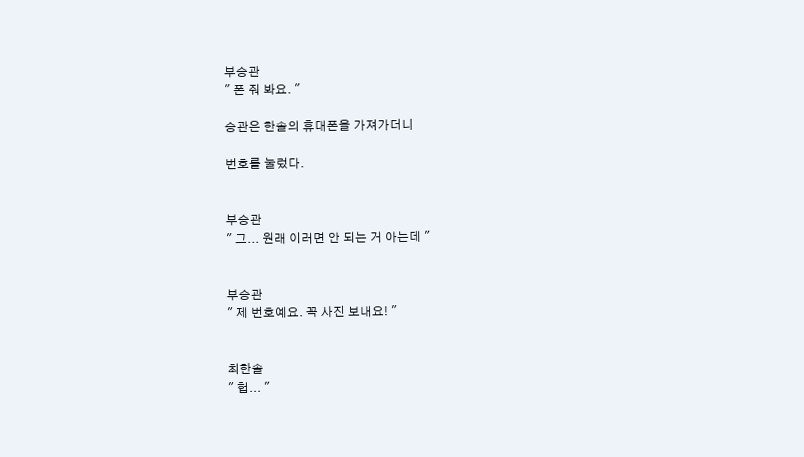부승관
" 폰 줘 봐요. "

승관은 한솔의 휴대폰을 가져가더니

번호를 눌렀다.


부승관
" 그... 원래 이러면 안 되는 거 아는데 "


부승관
" 제 번호예요. 꼭 사진 보내요! "


최한솔
" 헙... "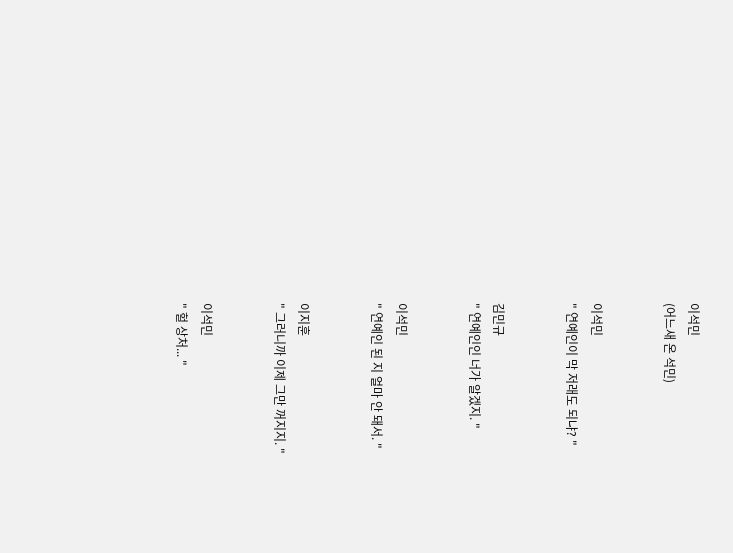이석민
(어느새 온 석민)


이석민
" 연예인이 막 저래도 되냐? "


김민규
" 연예인인 너가 알겠지. "


이석민
" 연예인 된 지 얼마 안 돼서. "


이지훈
" 그러니까 이제 그만 꺼지지. "


이석민
" 헐 상처... "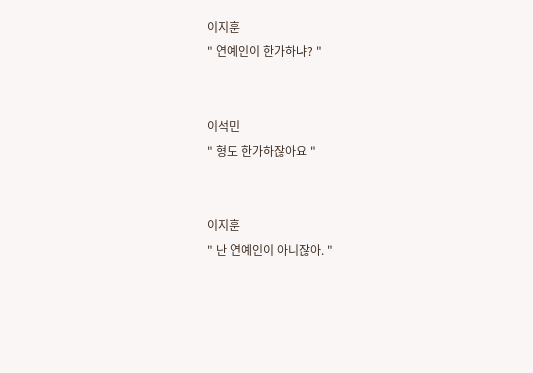이지훈
" 연예인이 한가하냐? "


이석민
" 형도 한가하잖아요 "


이지훈
" 난 연예인이 아니잖아. "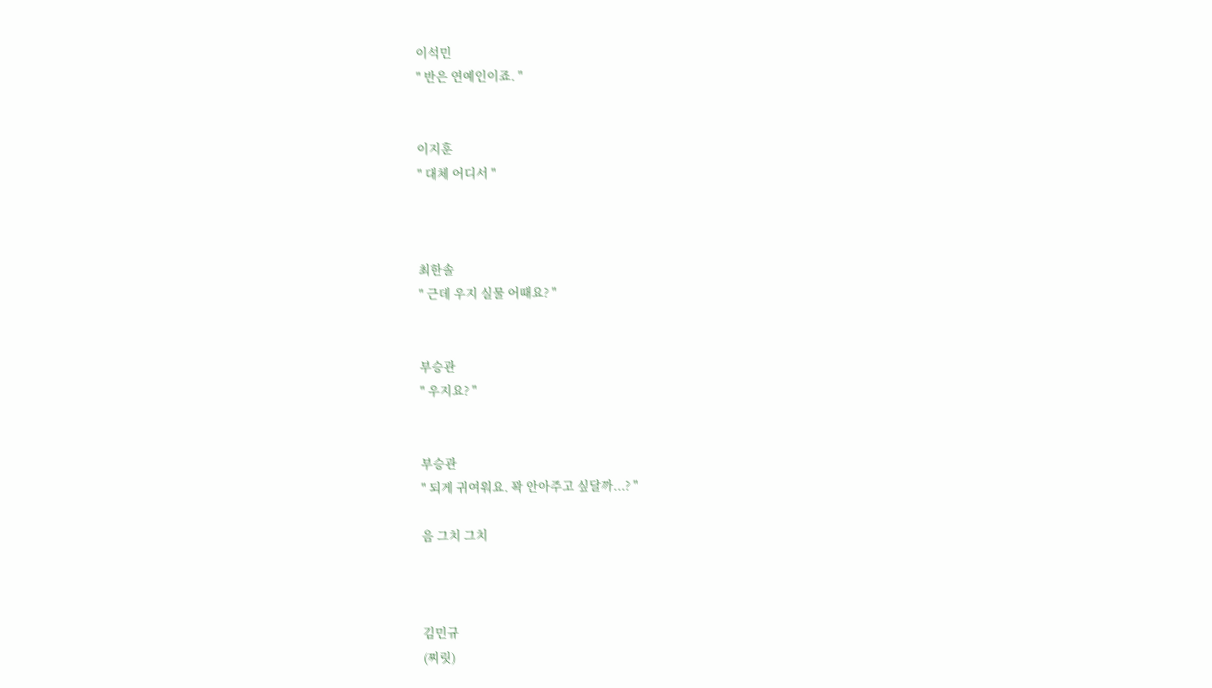이석민
" 반은 연예인이죠. "


이지훈
" 대체 어디서 "



최한솔
" 근데 우지 실물 어때요? "


부승관
" 우지요? "


부승관
" 되게 귀여워요. 꽉 안아주고 싶달까...? "

음 그치 그치



김민규
(찌릿)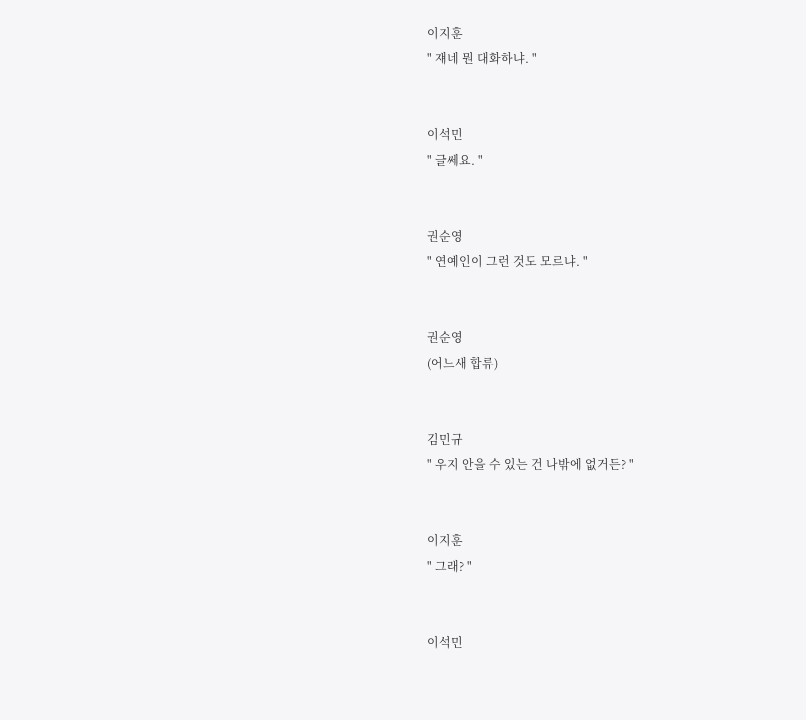이지훈
" 쟤네 뭔 대화하냐. "


이석민
" 글쎄요. "


권순영
" 연예인이 그런 것도 모르냐. "


권순영
(어느새 합류)


김민규
" 우지 안을 수 있는 건 나밖에 없거든? "


이지훈
" 그래? "


이석민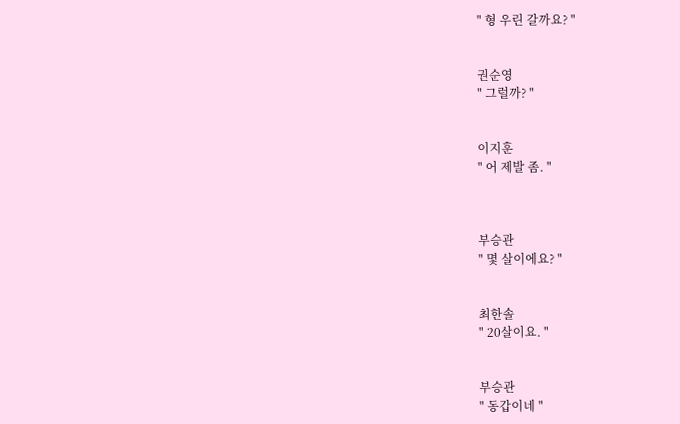" 형 우린 갈까요? "


권순영
" 그럴까? "


이지훈
" 어 제발 좀. "



부승관
" 몇 살이에요? "


최한솔
" 20살이요. "


부승관
" 동갑이네 "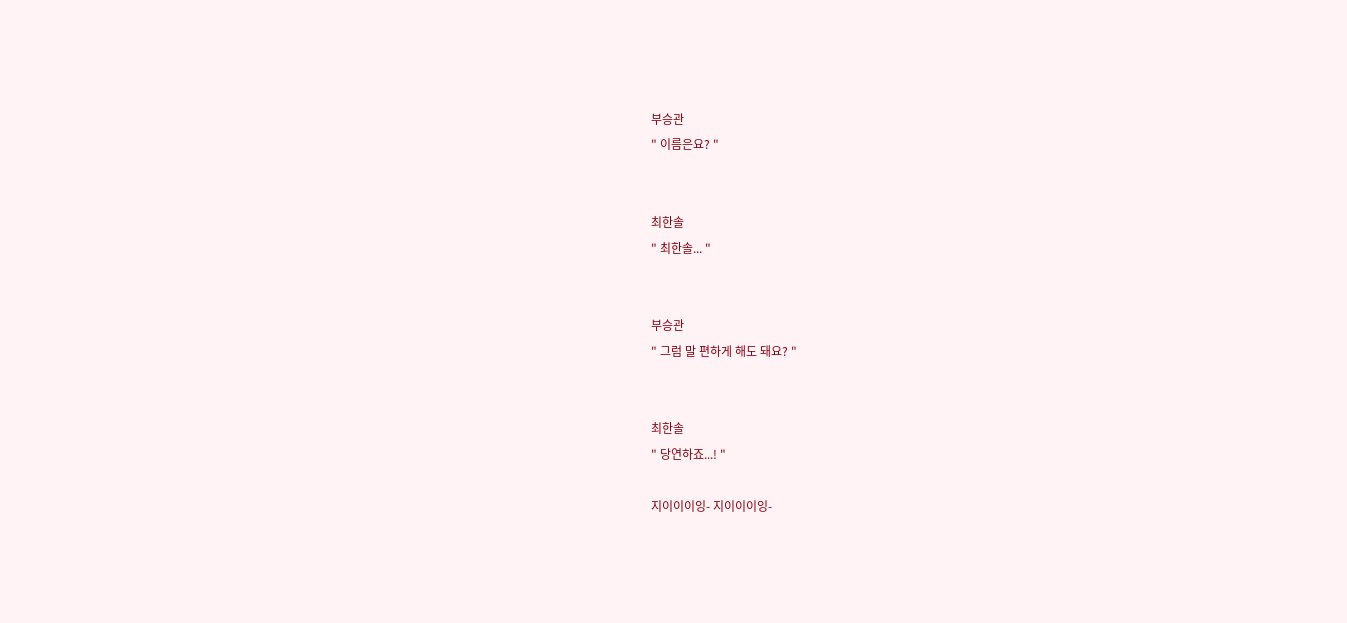부승관
" 이름은요? "


최한솔
" 최한솔... "


부승관
" 그럼 말 편하게 해도 돼요? "


최한솔
" 당연하죠...! "

지이이이잉- 지이이이잉-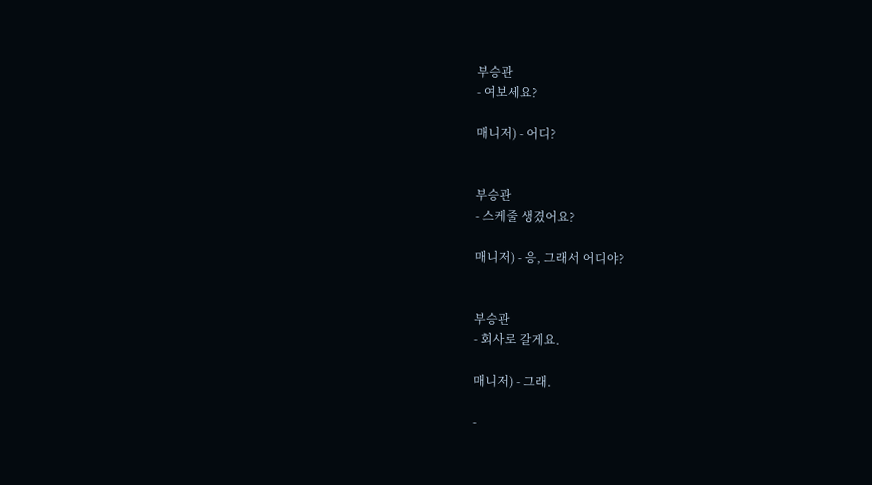부승관
- 여보세요?

매니저) - 어디?


부승관
- 스케줄 생겼어요?

매니저) - 응, 그래서 어디야?


부승관
- 회사로 갈게요.

매니저) - 그래.

-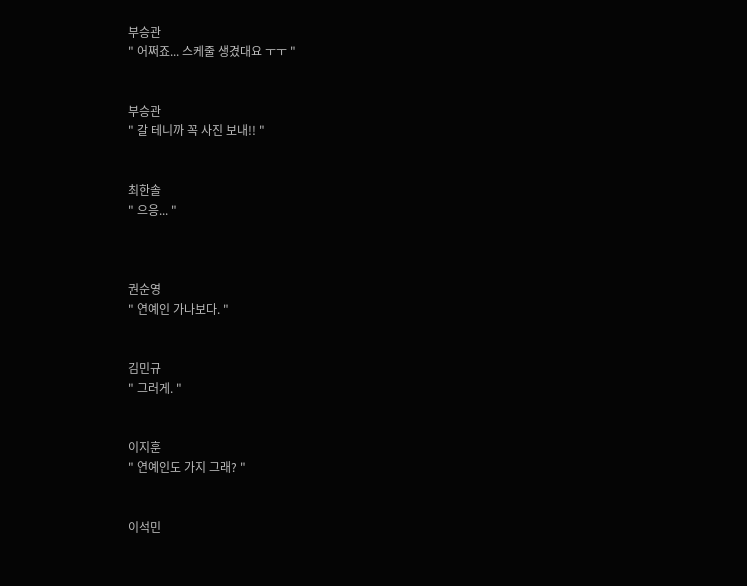부승관
" 어쩌죠... 스케줄 생겼대요 ㅜㅜ "


부승관
" 갈 테니까 꼭 사진 보내!! "


최한솔
" 으응... "



권순영
" 연예인 가나보다. "


김민규
" 그러게. "


이지훈
" 연예인도 가지 그래? "


이석민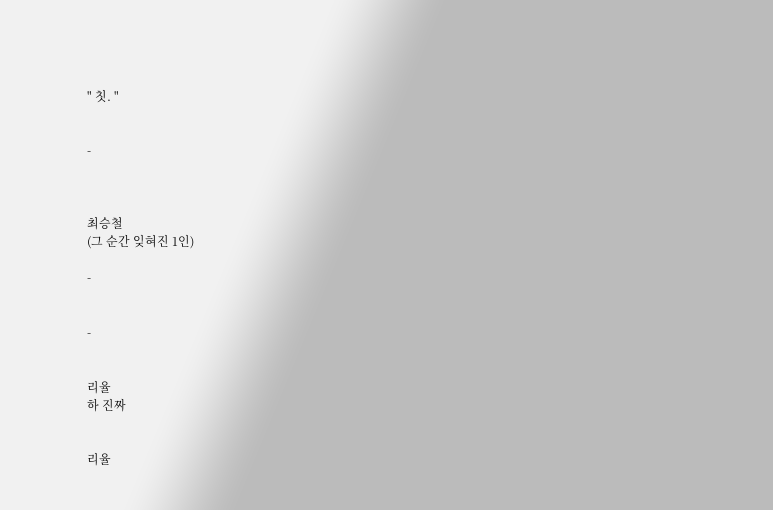" 칫. "


-



최승철
(그 순간 잊혀진 1인)

-


-


리율
하 진짜


리율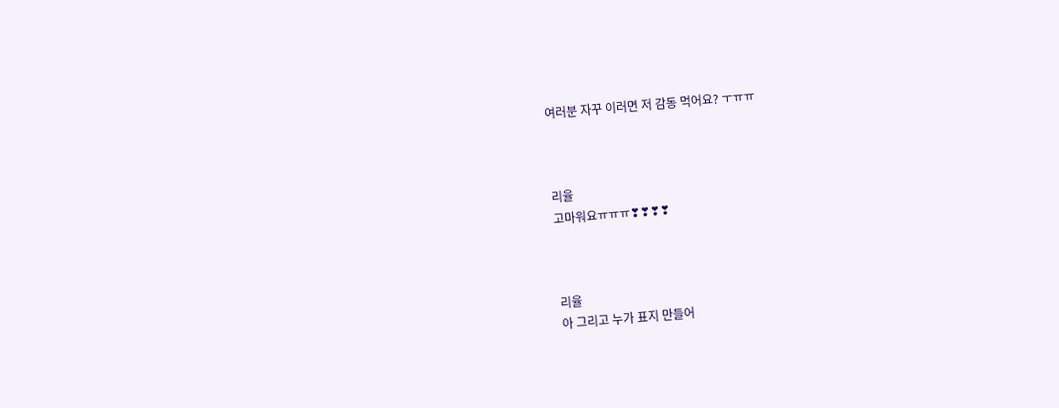여러분 자꾸 이러면 저 감동 먹어요? ㅜㅠㅠ



리율
고마워요ㅠㅠㅠ❣❣❣❣



리율
아 그리고 누가 표지 만들어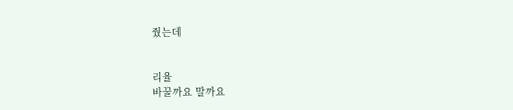줬는데


리율
바꿀까요 말까요